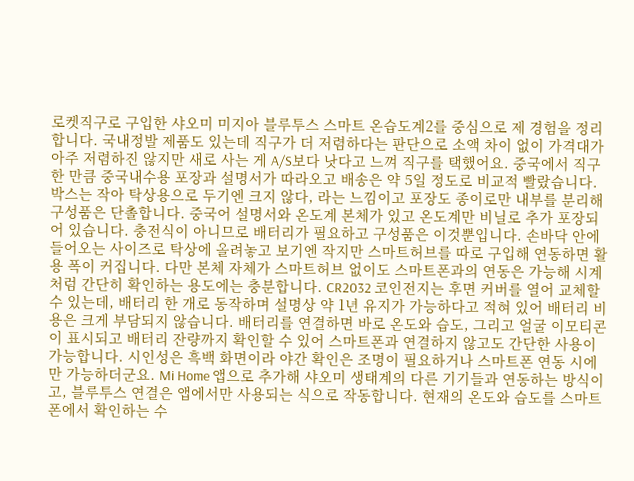로켓직구로 구입한 샤오미 미지아 블루투스 스마트 온습도계2를 중심으로 제 경험을 정리합니다. 국내정발 제품도 있는데 직구가 더 저렴하다는 판단으로 소액 차이 없이 가격대가 아주 저렴하진 않지만 새로 사는 게 A/S보다 낫다고 느껴 직구를 택했어요. 중국에서 직구한 만큼 중국내수용 포장과 설명서가 따라오고 배송은 약 5일 정도로 비교적 빨랐습니다. 박스는 작아 탁상용으로 두기엔 크지 않다, 라는 느낌이고 포장도 종이로만 내부를 분리해 구성품은 단촐합니다. 중국어 설명서와 온도계 본체가 있고 온도계만 비닐로 추가 포장되어 있습니다. 충전식이 아니므로 배터리가 필요하고 구성품은 이것뿐입니다. 손바닥 안에 들어오는 사이즈로 탁상에 올려놓고 보기엔 작지만 스마트허브를 따로 구입해 연동하면 활용 폭이 커집니다. 다만 본체 자체가 스마트허브 없이도 스마트폰과의 연동은 가능해 시계처럼 간단히 확인하는 용도에는 충분합니다. CR2032 코인전지는 후면 커버를 열어 교체할 수 있는데, 배터리 한 개로 동작하며 설명상 약 1년 유지가 가능하다고 적혀 있어 배터리 비용은 크게 부담되지 않습니다. 배터리를 연결하면 바로 온도와 습도, 그리고 얼굴 이모티콘이 표시되고 배터리 잔량까지 확인할 수 있어 스마트폰과 연결하지 않고도 간단한 사용이 가능합니다. 시인성은 흑백 화면이라 야간 확인은 조명이 필요하거나 스마트폰 연동 시에만 가능하더군요. Mi Home 앱으로 추가해 샤오미 생태계의 다른 기기들과 연동하는 방식이고, 블루투스 연결은 앱에서만 사용되는 식으로 작동합니다. 현재의 온도와 습도를 스마트폰에서 확인하는 수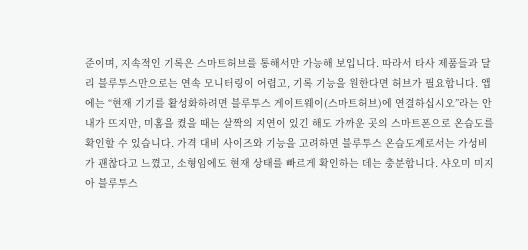준이며, 지속적인 기록은 스마트허브를 통해서만 가능해 보입니다. 따라서 타사 제품들과 달리 블루투스만으로는 연속 모니터링이 어렵고, 기록 기능을 원한다면 허브가 필요합니다. 앱에는 “현재 기기를 활성화하려면 블루투스 게이트웨이(스마트허브)에 연결하십시오”라는 안내가 뜨지만, 미홈을 켰을 때는 살짝의 지연이 있긴 해도 가까운 곳의 스마트폰으로 온습도를 확인할 수 있습니다. 가격 대비 사이즈와 기능을 고려하면 블루투스 온습도계로서는 가성비가 괜찮다고 느꼈고, 소형임에도 현재 상태를 빠르게 확인하는 데는 충분합니다. 샤오미 미지아 블루투스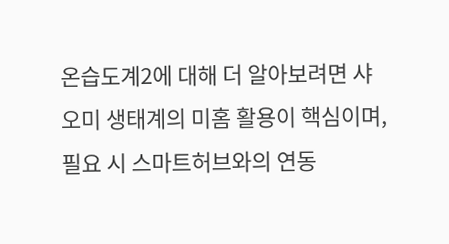온습도계2에 대해 더 알아보려면 샤오미 생태계의 미홈 활용이 핵심이며, 필요 시 스마트허브와의 연동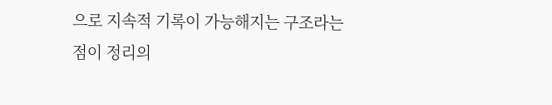으로 지속적 기록이 가능해지는 구조라는 점이 정리의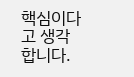핵심이다고 생각합니다.